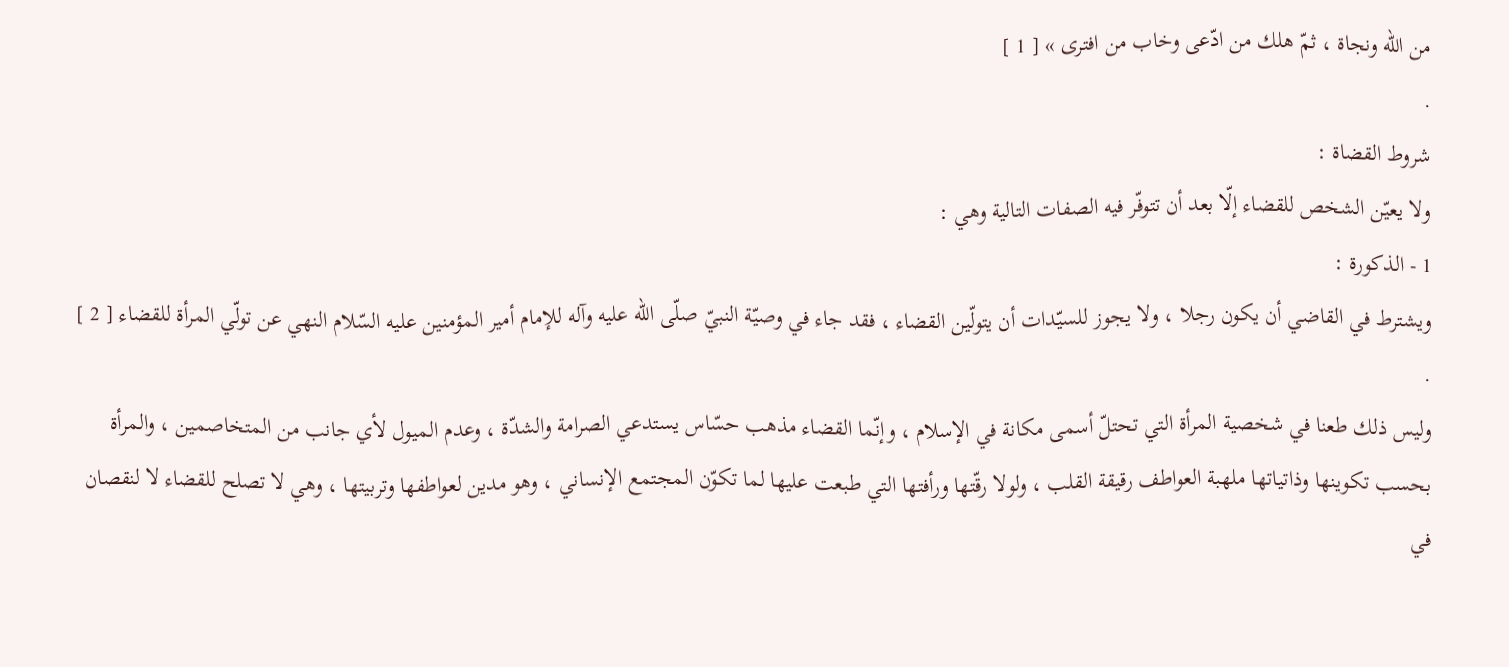من اللّه ونجاة ، ثمّ هلك من ادّعى وخاب من افترى » [ 1 ]
.
شروط القضاة :
ولا يعيّن الشخص للقضاء إلّا بعد أن تتوفّر فيه الصفات التالية وهي :
1 - الذكورة :
ويشترط في القاضي أن يكون رجلا ، ولا يجوز للسيّدات أن يتولّين القضاء ، فقد جاء في وصيّة النبيّ صلّى اللّه عليه وآله للإمام أمير المؤمنين عليه السّلام النهي عن تولّي المرأة للقضاء [ 2 ] .
وليس ذلك طعنا في شخصية المرأة التي تحتلّ أسمى مكانة في الإسلام ، وإنّما القضاء مذهب حسّاس يستدعي الصرامة والشدّة ، وعدم الميول لأي جانب من المتخاصمين ، والمرأة بحسب تكوينها وذاتياتها ملهبة العواطف رقيقة القلب ، ولولا رقّتها ورأفتها التي طبعت عليها لما تكوّن المجتمع الإنساني ، وهو مدين لعواطفها وتربيتها ، وهي لا تصلح للقضاء لا لنقصان في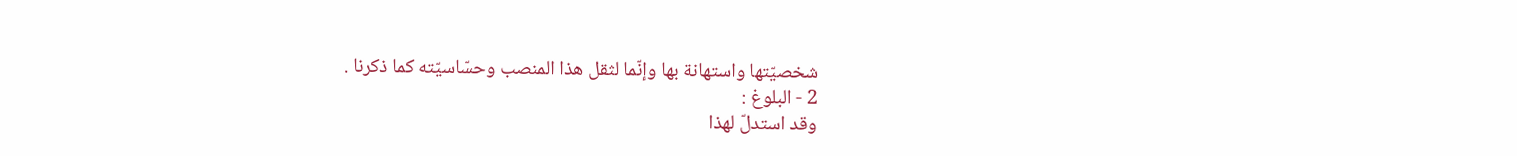شخصيّتها واستهانة بها وإنّما لثقل هذا المنصب وحسّاسيّته كما ذكرنا .
2 - البلوغ :
وقد استدلّ لهذا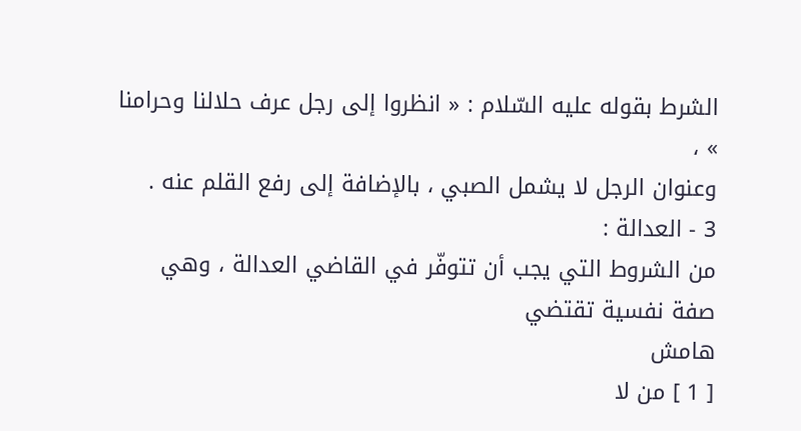الشرط بقوله عليه السّلام : « انظروا إلى رجل عرف حلالنا وحرامنا » ،
وعنوان الرجل لا يشمل الصبي ، بالإضافة إلى رفع القلم عنه .
3 - العدالة :
من الشروط التي يجب أن تتوفّر في القاضي العدالة ، وهي صفة نفسية تقتضي
هامش
[ 1 ] من لا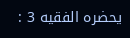يحضره الفقيه 3 :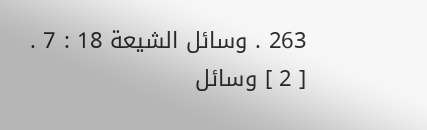263 . وسائل الشيعة 18 : 7 .
[ 2 ] وسائل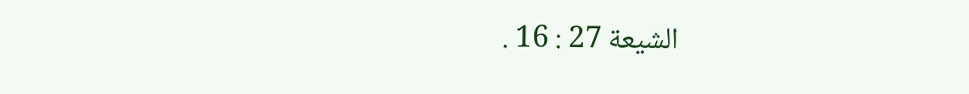الشيعة 27 : 16 .